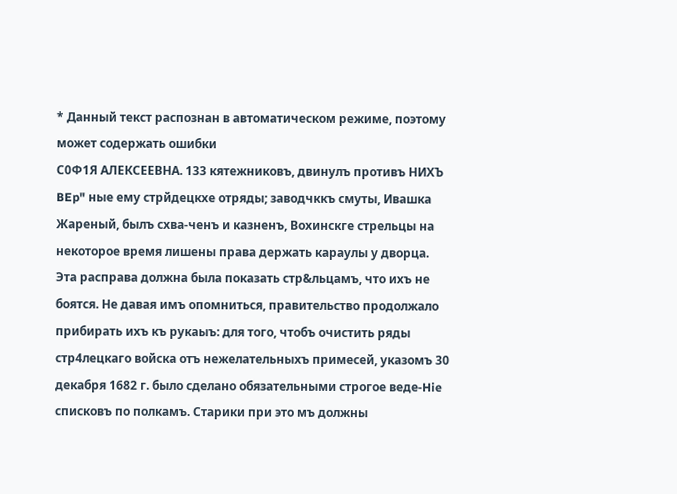* Данный текст распознан в автоматическом режиме, поэтому может содержать ошибки
С0Ф1Я АЛЕКСЕЕВНА. 133 кятежниковъ, двинулъ противъ НИХЪ BEp" ные ему стрйдецкхе отряды; заводчккъ смуты, Ивашка Жареный, былъ схва-ченъ и казненъ, Вохинскге стрельцы на некоторое время лишены права держать караулы у дворца. Эта расправа должна была показать стр&льцамъ, что ихъ не боятся. Не давая имъ опомниться, правительство продолжало прибирать ихъ къ рукаыъ: для того, чтобъ очистить ряды стр4лецкаго войска отъ нежелательныхъ примесей, указомъ 30 декабря 1682 г. было сделано обязательными строгое веде-Hie списковъ по полкамъ. Старики при это мъ должны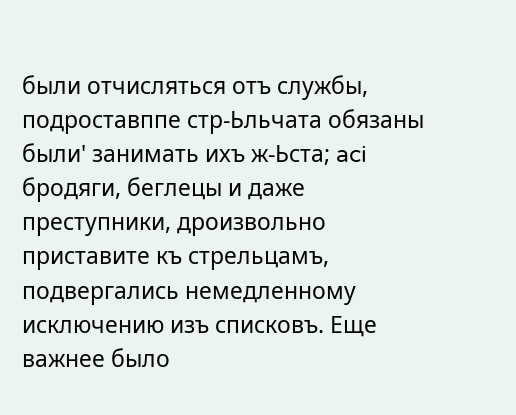были отчисляться отъ службы, подроставппе стр-Ьльчата обязаны были' занимать ихъ ж-Ьста; aci бродяги, беглецы и даже преступники, дроизвольно приставите къ стрельцамъ, подвергались немедленному исключению изъ списковъ. Еще важнее было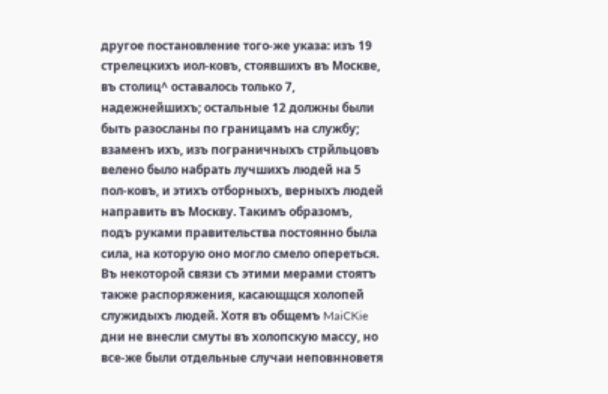другое постановление того-же указа: изъ 19 стрелецкихъ иол-ковъ, стоявшихъ въ Москве, въ столиц^ оставалось только 7, надежнейшихъ; остальные 12 должны были быть разосланы по границамъ на службу; взаменъ ихъ, изъ пограничныхъ стрйльцовъ велено было набрать лучшихъ людей на 5 пол-ковъ, и этихъ отборныхъ, верныхъ людей направить въ Москву. Такимъ образомъ, подъ руками правительства постоянно была сила, на которую оно могло смело опереться. Въ некоторой связи съ этими мерами стоятъ также распоряжения, касающщся холопей служидыхъ людей. Хотя въ общемъ MaiCKie дни не внесли смуты въ холопскую массу, но все-же были отдельные случаи неповнноветя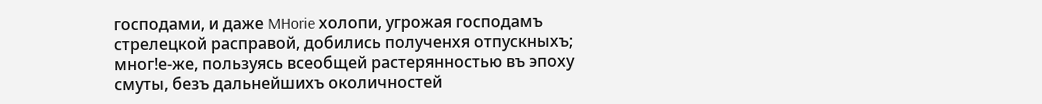господами, и даже MHorie холопи, угрожая господамъ стрелецкой расправой, добились полученхя отпускныхъ; мног!е-же, пользуясь всеобщей растерянностью въ эпоху смуты, безъ дальнейшихъ околичностей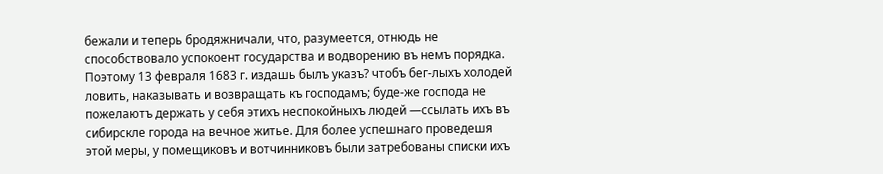бежали и теперь бродяжничали, что, разумеется, отнюдь не способствовало успокоент государства и водворению въ немъ порядка. Поэтому 13 февраля 1683 г. издашь былъ указъ? чтобъ бег-лыхъ холодей ловить, наказывать и возвращать къ господамъ; буде-же господа не пожелаютъ держать у себя этихъ неспокойныхъ людей —ссылать ихъ въ сибирскле города на вечное житье. Для более успешнаго проведешя этой меры, у помещиковъ и вотчинниковъ были затребованы списки ихъ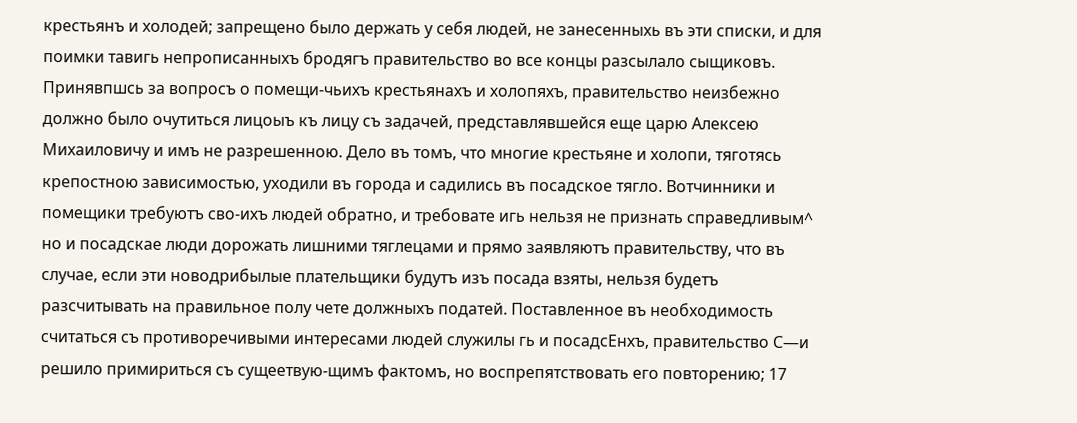крестьянъ и холодей; запрещено было держать у себя людей, не занесенныхь въ эти списки, и для поимки тавигь непрописанныхъ бродягъ правительство во все концы разсылало сыщиковъ. Принявпшсь за вопросъ о помещи-чьихъ крестьянахъ и холопяхъ, правительство неизбежно должно было очутиться лицоыъ къ лицу съ задачей, представлявшейся еще царю Алексею Михаиловичу и имъ не разрешенною. Дело въ томъ, что многие крестьяне и холопи, тяготясь крепостною зависимостью, уходили въ города и садились въ посадское тягло. Вотчинники и помещики требуютъ сво-ихъ людей обратно, и требовате игь нельзя не признать справедливым^ но и посадскае люди дорожать лишними тяглецами и прямо заявляютъ правительству, что въ случае, если эти новодрибылые плательщики будутъ изъ посада взяты, нельзя будетъ разсчитывать на правильное полу чете должныхъ податей. Поставленное въ необходимость считаться съ противоречивыми интересами людей служилы гь и посадсЕнхъ, правительство С—и решило примириться съ сущеетвую-щимъ фактомъ, но воспрепятствовать его повторению; 17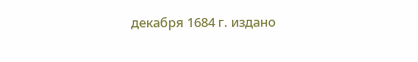декабря 1684 г. издано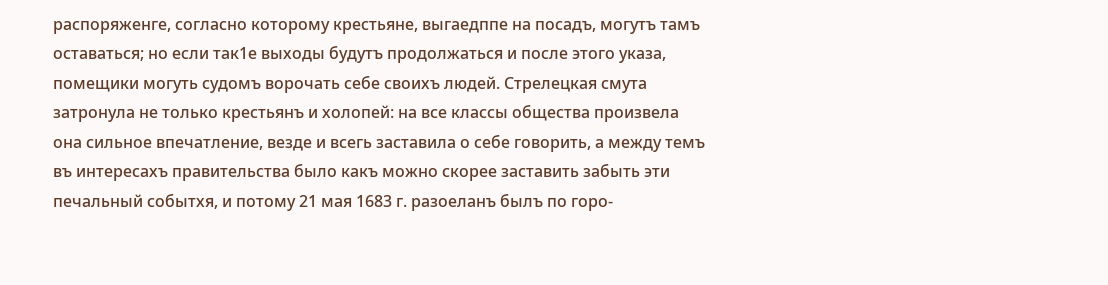распоряженге, согласно которому крестьяне, выгаедппе на посадъ, могутъ тамъ оставаться; но если так1е выходы будутъ продолжаться и после этого указа, помещики могуть судомъ ворочать себе своихъ людей. Стрелецкая смута затронула не только крестьянъ и холопей: на все классы общества произвела она сильное впечатление, везде и всегь заставила о себе говорить, а между темъ въ интересахъ правительства было какъ можно скорее заставить забыть эти печальный событхя, и потому 21 мая 1683 г. разоеланъ былъ по горо-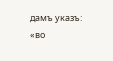дамъ указъ: «во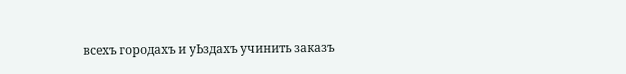всехъ городахъ и уЬздахъ учинить заказъ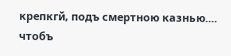крепкгй, подъ смертною казнью.... чтобъ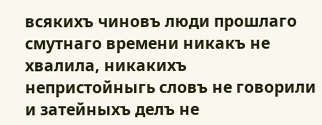всякихъ чиновъ люди прошлаго смутнаго времени никакъ не хвалила, никакихъ непристойныгь словъ не говорили и затейныхъ делъ не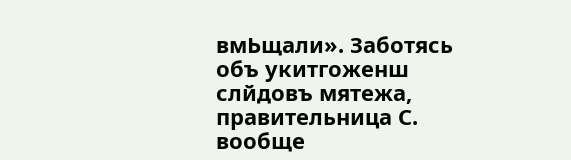вмЬщали». Заботясь объ укитгоженш слйдовъ мятежа, правительница С. вообще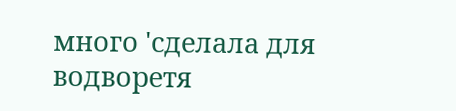много 'сделала для водворетя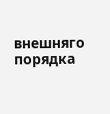внешняго порядка